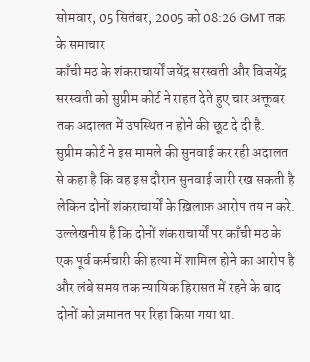सोमवार, 05 सितंबर, 2005 को 08:26 GMT तक के समाचार
काँची मठ के शंकराचार्यों जयेंद्र सरस्वती और विजयेंद्र सरस्वती को सुप्रीम कोर्ट ने राहत देते हुए चार अक्तूबर तक अदालत में उपस्थित न होने की छूट दे दी है.
सुप्रीम कोर्ट ने इस मामले की सुनवाई कर रही अदालत से कहा है कि वह इस दौरान सुनवाई जारी रख सकती है लेकिन दोनों शंकराचार्यों के ख़िलाफ़ आरोप तय न करे.
उल्लेखनीय है कि दोनों शंकराचार्यों पर काँची मठ के एक पूर्व कर्मचारी की हत्या में शामिल होने का आरोप है और लंबे समय तक न्यायिक हिरासत में रहने के बाद दोनों को ज़मानत पर रिहा किया गया था.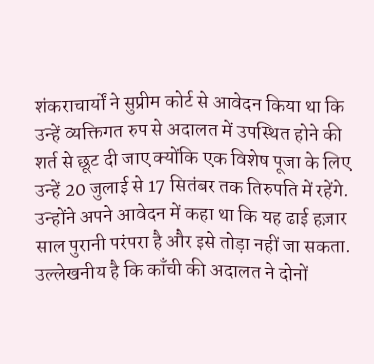शंकराचार्यों ने सुप्रीम कोर्ट से आवेदन किया था कि उन्हें व्यक्तिगत रुप से अदालत में उपस्थित होने की शर्त से छूट दी जाए क्योंकि एक विशेष पूजा के लिए उन्हें 20 जुलाई से 17 सितंबर तक तिरुपति में रहेंगे.
उन्होंने अपने आवेदन में कहा था कि यह ढाई हज़ार साल पुरानी परंपरा है और इसे तोड़ा नहीं जा सकता.
उल्लेखनीय है कि काँची की अदालत ने दोनों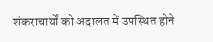शंकराचार्यों को अदालत में उपस्थित होने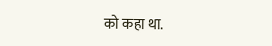को कहा था.